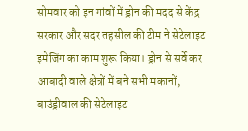सोमवार को इन गांवों में ड्रोन की मदद से केंद्र सरकार और सदर तहसील की टीम ने सेटेलाइट इमेजिंग का काम शुरू किया। ड्रोन से सर्वे कर आबादी वाले क्षेत्रों में बने सभी मकानों, बाउंड्रीवाल की सेटेलाइट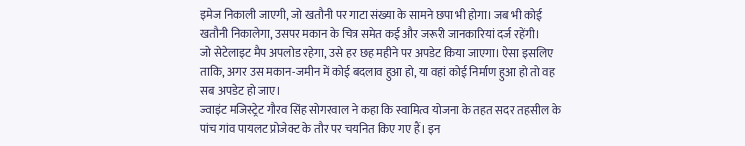इमेज निकाली जाएगी, जो खतौनी पर गाटा संख्या के सामने छपा भी होगा। जब भी कोई खतौनी निकालेगा, उसपर मकान के चित्र समेत कई और जरूरी जानकारियां दर्ज रहेंगी।
जो सेटेलाइट मैप अपलोड रहेगा, उसे हर छह महीने पर अपडेट किया जाएगा। ऐसा इसलिए ताकि, अगर उस मकान-जमीन में कोई बदलाव हुआ हो, या वहां कोई निर्माण हुआ हो तो वह सब अपडेट हो जाए।
ज्वाइंट मजिस्ट्रेट गौरव सिंह सोगरवाल ने कहा कि स्वामित्व योजना के तहत सदर तहसील के पांच गांव पायलट प्रोजेक्ट के तौर पर चयनित किए गए हैं। इन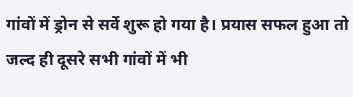गांवों में ड्रोन से सर्वे शुरू हो गया है। प्रयास सफल हुआ तो जल्द ही दूसरे सभी गांवों में भी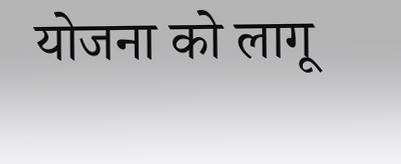योजना को लागू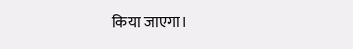किया जाएगा।